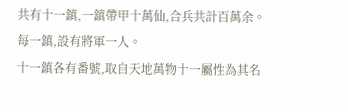共有十一鎮,一鎮帶甲十萬仙,合兵共計百萬余。
每一鎮,設有將軍一人。
十一鎮各有番號,取自天地萬物十一屬性為其名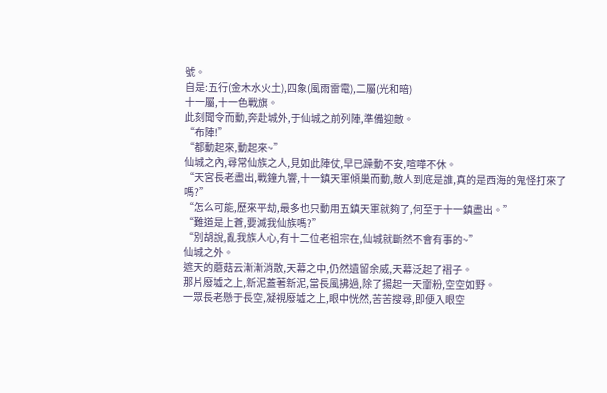號。
自是:五行(金木水火土),四象(風雨雷電),二屬(光和暗)
十一屬,十一色戰旗。
此刻聞令而動,奔赴城外,于仙城之前列陣,準備迎敵。
“布陣!”
“都動起來,動起來~”
仙城之內,尋常仙族之人,見如此陣仗,早已躁動不安,喧嘩不休。
“天宮長老盡出,戰鐘九響,十一鎮天軍傾巢而動,敵人到底是誰,真的是西海的鬼怪打來了嗎?”
“怎么可能,歷來平劫,最多也只動用五鎮天軍就夠了,何至于十一鎮盡出。”
“難道是上蒼,要滅我仙族嗎?”
“別胡說,亂我族人心,有十二位老祖宗在,仙城就斷然不會有事的~”
仙城之外。
遮天的蘑菇云漸漸消散,天幕之中,仍然遺留余威,天幕泛起了褶子。
那片廢墟之上,新泥蓋著新泥,當長風拂過,除了揚起一天齏粉,空空如野。
一眾長老懸于長空,凝視廢墟之上,眼中恍然,苦苦搜尋,即便入眼空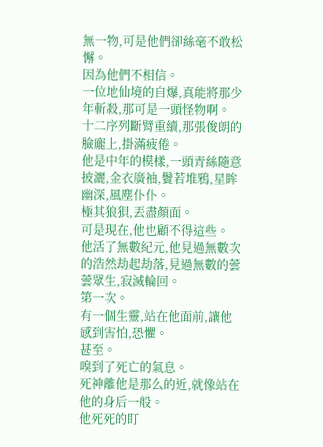無一物,可是他們卻絲毫不敢松懈。
因為他們不相信。
一位地仙境的自爆,真能將那少年斬殺,那可是一頭怪物啊。
十二序列斷臂重續,那張俊朗的臉龐上,掛滿疲倦。
他是中年的模樣,一頭青絲隨意披灑,金衣廣袖,鬢若堆鴉,星眸幽深,風塵仆仆。
極其狼狽,丟盡顏面。
可是現在,他也顧不得這些。
他活了無數紀元,他見過無數次的浩然劫起劫落,見過無數的蕓蕓眾生,寂滅輪回。
第一次。
有一個生靈,站在他面前,讓他感到害怕,恐懼。
甚至。
嗅到了死亡的氣息。
死神離他是那么的近,就像站在他的身后一般。
他死死的盯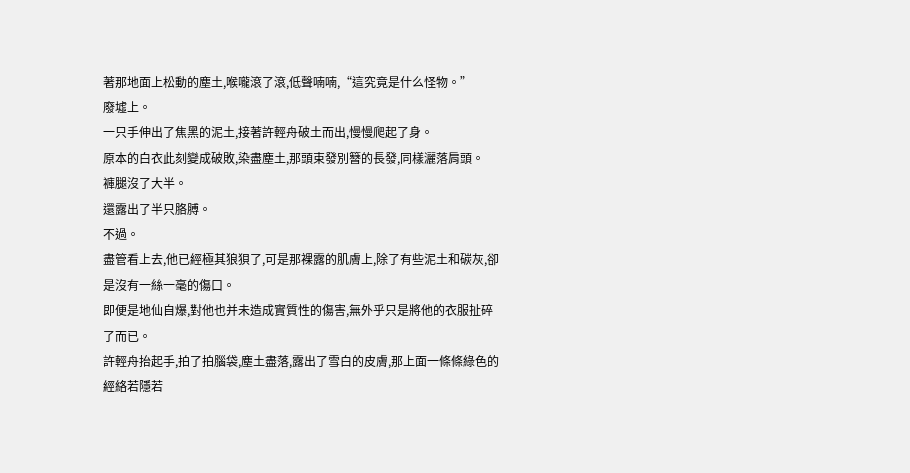著那地面上松動的塵土,喉嚨滾了滾,低聲喃喃,“這究竟是什么怪物。”
廢墟上。
一只手伸出了焦黑的泥土,接著許輕舟破土而出,慢慢爬起了身。
原本的白衣此刻變成破敗,染盡塵土,那頭束發別簪的長發,同樣灑落肩頭。
褲腿沒了大半。
還露出了半只胳膊。
不過。
盡管看上去,他已經極其狼狽了,可是那裸露的肌膚上,除了有些泥土和碳灰,卻是沒有一絲一毫的傷口。
即便是地仙自爆,對他也并未造成實質性的傷害,無外乎只是將他的衣服扯碎了而已。
許輕舟抬起手,拍了拍腦袋,塵土盡落,露出了雪白的皮膚,那上面一條條綠色的經絡若隱若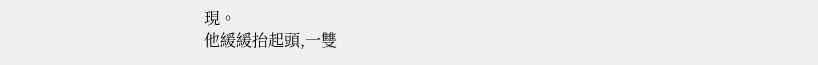現。
他緩緩抬起頭,一雙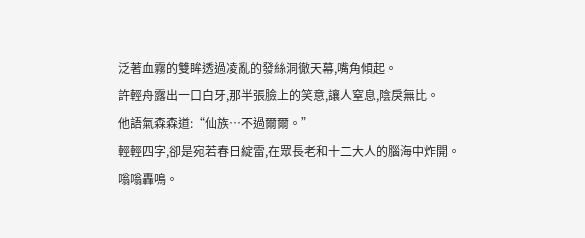泛著血霧的雙眸透過凌亂的發絲洞徹天幕,嘴角傾起。
許輕舟露出一口白牙,那半張臉上的笑意,讓人窒息,陰戾無比。
他語氣森森道:“仙族…不過爾爾。”
輕輕四字,卻是宛若春日綻雷,在眾長老和十二大人的腦海中炸開。
嗡嗡轟鳴。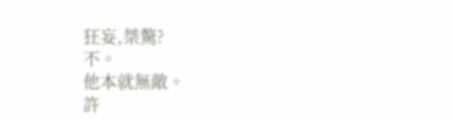狂妄,桀驁?
不。
他本就無敵。
許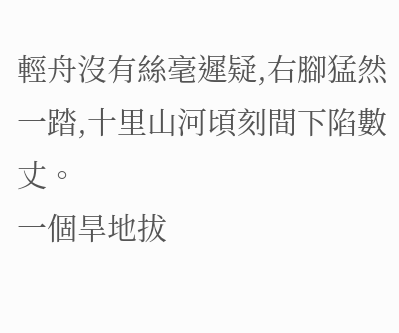輕舟沒有絲毫遲疑,右腳猛然一踏,十里山河頃刻間下陷數丈。
一個旱地拔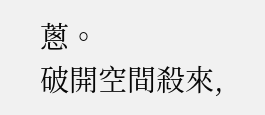蔥。
破開空間殺來,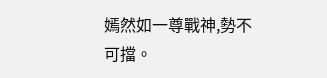嫣然如一尊戰神,勢不可擋。